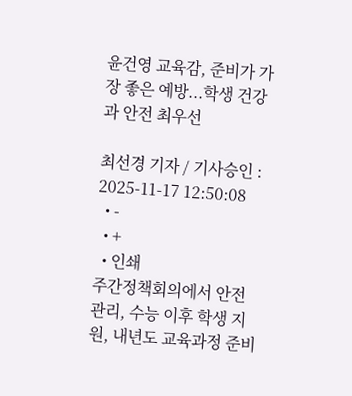윤건영 교육감, 준비가 가장 좋은 예방...학생 건강과 안전 최우선

최선경 기자 / 기사승인 : 2025-11-17 12:50:08
  • -
  • +
  • 인쇄
주간정책회의에서 안전관리, 수능 이후 학생 지원, 내년도 교육과정 준비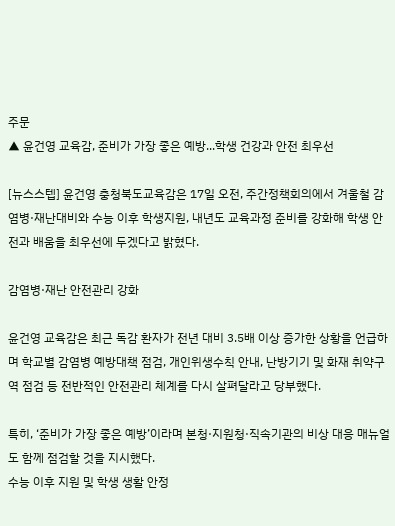주문
▲ 윤건영 교육감, 준비가 가장 좋은 예방...학생 건강과 안전 최우선

[뉴스스텝] 윤건영 충청북도교육감은 17일 오전, 주간정책회의에서 겨울철 감염병·재난대비와 수능 이후 학생지원, 내년도 교육과정 준비를 강화해 학생 안전과 배움을 최우선에 두겠다고 밝혔다.

감염병·재난 안전관리 강화

윤건영 교육감은 최근 독감 환자가 전년 대비 3.5배 이상 증가한 상황을 언급하며 학교별 감염병 예방대책 점검, 개인위생수칙 안내, 난방기기 및 화재 취약구역 점검 등 전반적인 안전관리 체계를 다시 살펴달라고 당부했다.

특히, ‘준비가 가장 좋은 예방’이라며 본청·지원청·직속기관의 비상 대응 매뉴얼도 함께 점검할 것을 지시했다.
수능 이후 지원 및 학생 생활 안정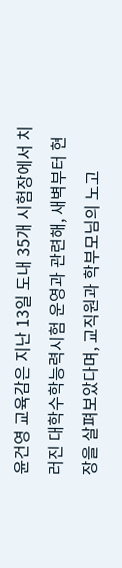윤건영 교육감은 지난 13일 도내 35개 시험장에서 치러진 대학수학능력시험 운영과 관련해, 새벽부터 현장을 살펴보았다며, 교직원과 학부모님의 노고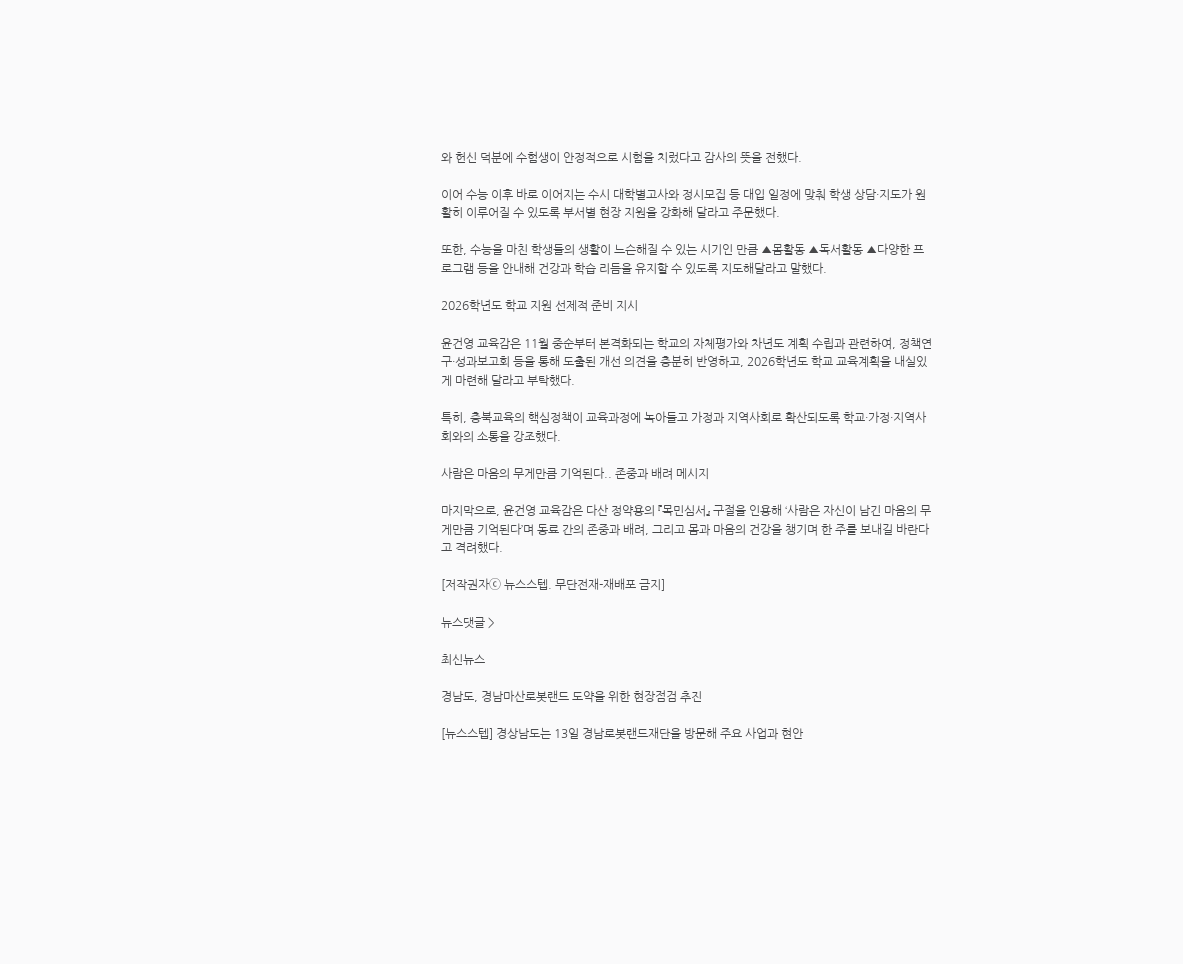와 헌신 덕분에 수험생이 안정적으로 시험을 치렀다고 감사의 뜻을 전했다.

이어 수능 이후 바로 이어지는 수시 대학별고사와 정시모집 등 대입 일정에 맞춰 학생 상담·지도가 원활히 이루어질 수 있도록 부서별 현장 지원을 강화해 달라고 주문했다.

또한, 수능을 마친 학생들의 생활이 느슨해질 수 있는 시기인 만큼 ▲몸활동 ▲독서활동 ▲다양한 프로그램 등을 안내해 건강과 학습 리듬을 유지할 수 있도록 지도해달라고 말했다.

2026학년도 학교 지원 선제적 준비 지시

윤건영 교육감은 11월 중순부터 본격화되는 학교의 자체평가와 차년도 계획 수립과 관련하여, 정책연구·성과보고회 등을 통해 도출된 개선 의견을 충분히 반영하고, 2026학년도 학교 교육계획을 내실있게 마련해 달라고 부탁했다.

특히, 충북교육의 핵심정책이 교육과정에 녹아들고 가정과 지역사회로 확산되도록 학교·가정·지역사회와의 소통을 강조했다.

사람은 마음의 무게만큼 기억된다.. 존중과 배려 메시지

마지막으로, 윤건영 교육감은 다산 정약용의 『목민심서』 구절을 인용해 ‘사람은 자신이 남긴 마음의 무게만큼 기억된다’며 동료 간의 존중과 배려, 그리고 몸과 마음의 건강을 챙기며 한 주를 보내길 바란다고 격려했다.

[저작권자ⓒ 뉴스스텝. 무단전재-재배포 금지]

뉴스댓글 >

최신뉴스

경남도, 경남마산로봇랜드 도약을 위한 현장점검 추진

[뉴스스텝] 경상남도는 13일 경남로봇랜드재단을 방문해 주요 사업과 현안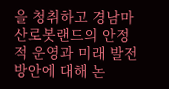을 청취하고 경남마산로봇랜드의 안정적 운영과 미래 발전방안에 대해 논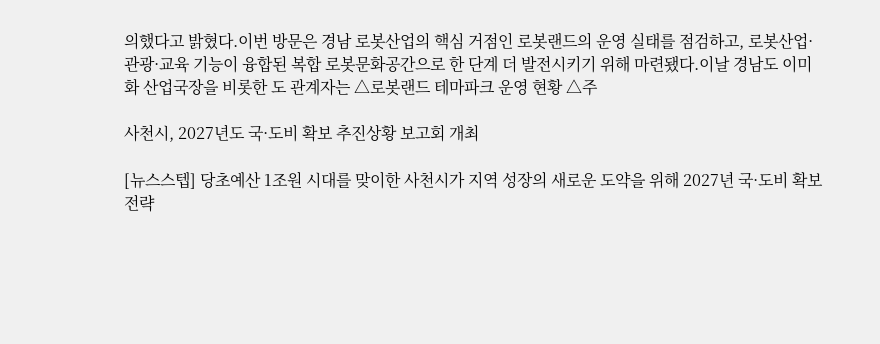의했다고 밝혔다.이번 방문은 경남 로봇산업의 핵심 거점인 로봇랜드의 운영 실태를 점검하고, 로봇산업·관광·교육 기능이 융합된 복합 로봇문화공간으로 한 단계 더 발전시키기 위해 마련됐다.이날 경남도 이미화 산업국장을 비롯한 도 관계자는 △로봇랜드 테마파크 운영 현황 △주

사천시, 2027년도 국·도비 확보 추진상황 보고회 개최

[뉴스스텝] 당초예산 1조원 시대를 맞이한 사천시가 지역 성장의 새로운 도약을 위해 2027년 국·도비 확보 전략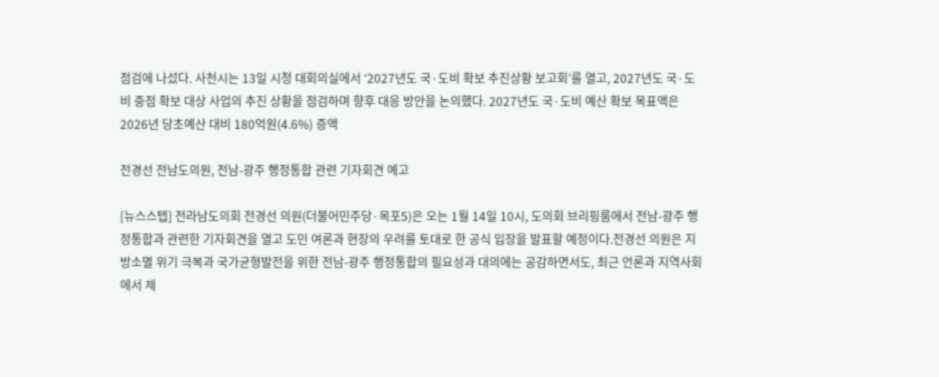점검에 나섰다. 사천시는 13일 시청 대회의실에서 ‘2027년도 국·도비 확보 추진상황 보고회’를 열고, 2027년도 국·도비 중점 확보 대상 사업의 추진 상황을 점검하며 향후 대응 방안을 논의했다. 2027년도 국·도비 예산 확보 목표액은 2026년 당초예산 대비 180억원(4.6%) 증액

전경선 전남도의원, 전남-광주 행정통합 관련 기자회견 예고

[뉴스스텝] 전라남도의회 전경선 의원(더불어민주당·목포5)은 오는 1월 14일 10시, 도의회 브리핑룸에서 전남-광주 행정통합과 관련한 기자회견을 열고 도민 여론과 현장의 우려를 토대로 한 공식 입장을 발표할 예정이다.전경선 의원은 지방소멸 위기 극복과 국가균형발전을 위한 전남-광주 행정통합의 필요성과 대의에는 공감하면서도, 최근 언론과 지역사회에서 제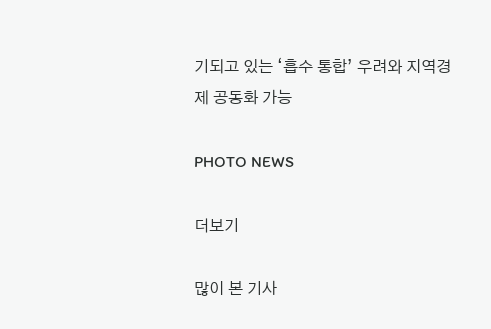기되고 있는 ‘흡수 통합’ 우려와 지역경제 공동화 가능

PHOTO NEWS

더보기

많이 본 기사